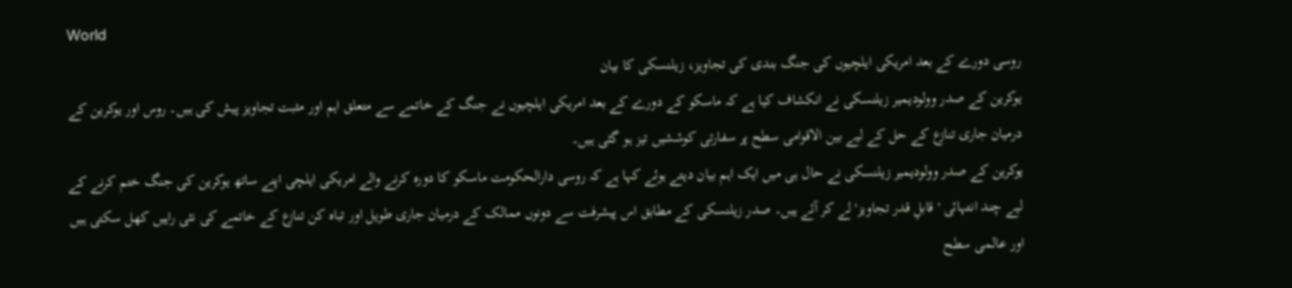World
روسی دورے کے بعد امریکی ایلچیوں کی جنگ بندی کی تجاویز، زیلنسکی کا بیان
یوکرین کے صدر وولودیمیر زیلنسکی نے انکشاف کیا ہے کہ ماسکو کے دورے کے بعد امریکی ایلچیوں نے جنگ کے خاتمے سے متعلق اہم اور مثبت تجاویز پیش کی ہیں۔ روس اور یوکرین کے درمیان جاری تنازع کے حل کے لیے بین الاقوامی سطح پر سفارتی کوششیں تیز ہو گئی ہیں۔
یوکرین کے صدر وولودیمیر زیلنسکی نے حال ہی میں ایک اہم بیان دیتے ہوئے کہا ہے کہ روسی دارالحکومت ماسکو کا دورہ کرنے والے امریکی ایلچی اپنے ساتھ یوکرین کی جنگ ختم کرنے کے لیے چند انتہائی 'قابلِ قدر تجاویز' لے کر آئے ہیں۔ صدر زیلنسکی کے مطابق اس پیشرفت سے دونوں ممالک کے درمیان جاری طویل اور تباہ کن تنازع کے خاتمے کی نئی راہیں کھل سکتی ہیں اور عالمی سطح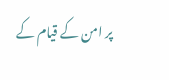پر امن کے قیام کے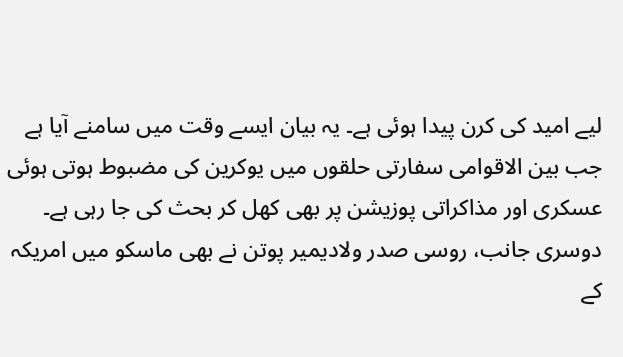لیے امید کی کرن پیدا ہوئی ہے۔ یہ بیان ایسے وقت میں سامنے آیا ہے جب بین الاقوامی سفارتی حلقوں میں یوکرین کی مضبوط ہوتی ہوئی عسکری اور مذاکراتی پوزیشن پر بھی کھل کر بحث کی جا رہی ہے۔
دوسری جانب، روسی صدر ولادیمیر پوتن نے بھی ماسکو میں امریکہ کے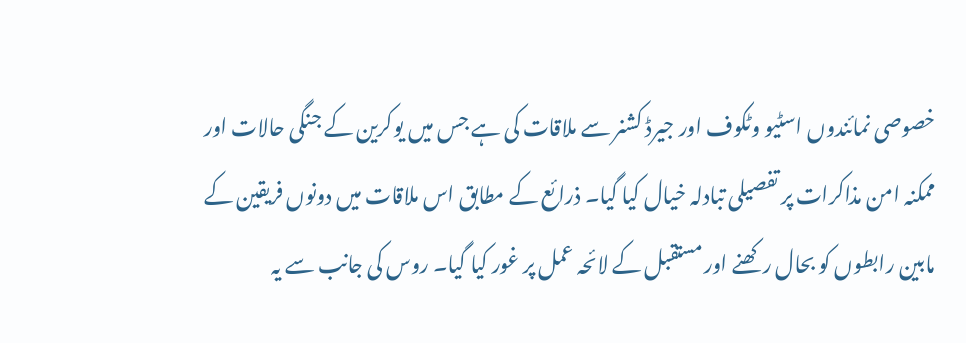خصوصی نمائندوں اسٹیو وٹکوف اور جیرڈ کشنر سے ملاقات کی ہے جس میں یوکرین کے جنگی حالات اور ممکنہ امن مذاکرات پر تفصیلی تبادلہ خیال کیا گیا۔ ذرائع کے مطابق اس ملاقات میں دونوں فریقین کے مابین رابطوں کو بحال رکھنے اور مستقبل کے لائحہ عمل پر غور کیا گیا۔ روس کی جانب سے یہ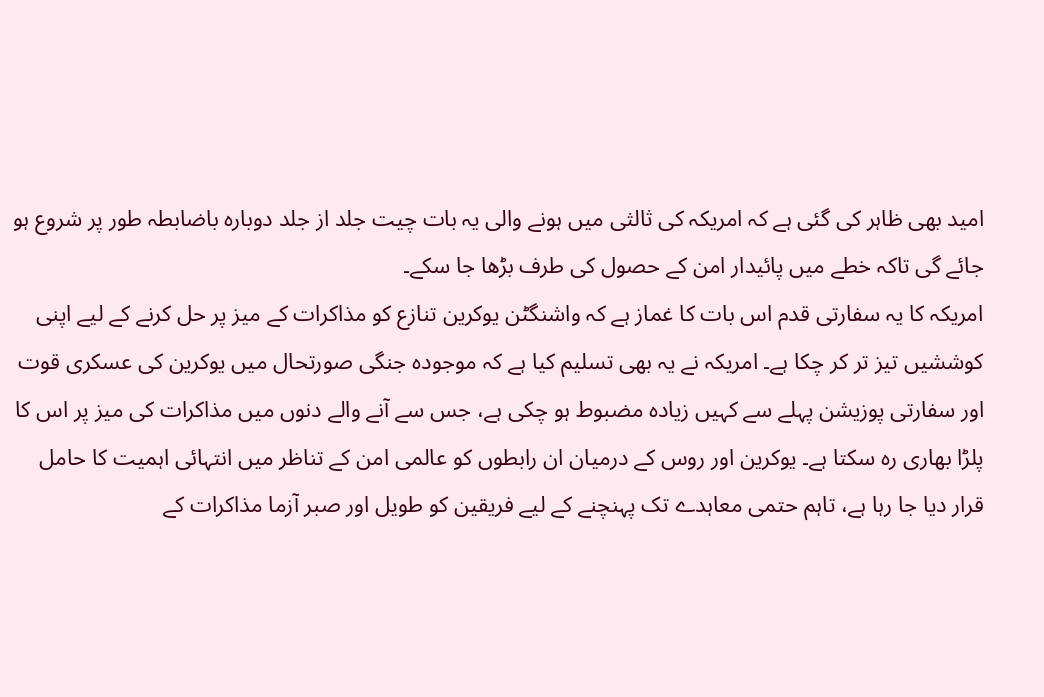امید بھی ظاہر کی گئی ہے کہ امریکہ کی ثالثی میں ہونے والی یہ بات چیت جلد از جلد دوبارہ باضابطہ طور پر شروع ہو جائے گی تاکہ خطے میں پائیدار امن کے حصول کی طرف بڑھا جا سکے۔
امریکہ کا یہ سفارتی قدم اس بات کا غماز ہے کہ واشنگٹن یوکرین تنازع کو مذاکرات کے میز پر حل کرنے کے لیے اپنی کوششیں تیز تر کر چکا ہے۔ امریکہ نے یہ بھی تسلیم کیا ہے کہ موجودہ جنگی صورتحال میں یوکرین کی عسکری قوت اور سفارتی پوزیشن پہلے سے کہیں زیادہ مضبوط ہو چکی ہے، جس سے آنے والے دنوں میں مذاکرات کی میز پر اس کا پلڑا بھاری رہ سکتا ہے۔ یوکرین اور روس کے درمیان ان رابطوں کو عالمی امن کے تناظر میں انتہائی اہمیت کا حامل قرار دیا جا رہا ہے، تاہم حتمی معاہدے تک پہنچنے کے لیے فریقین کو طویل اور صبر آزما مذاکرات کے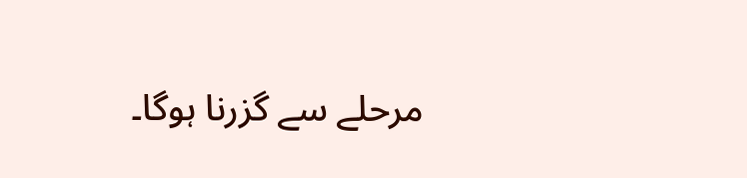مرحلے سے گزرنا ہوگا۔